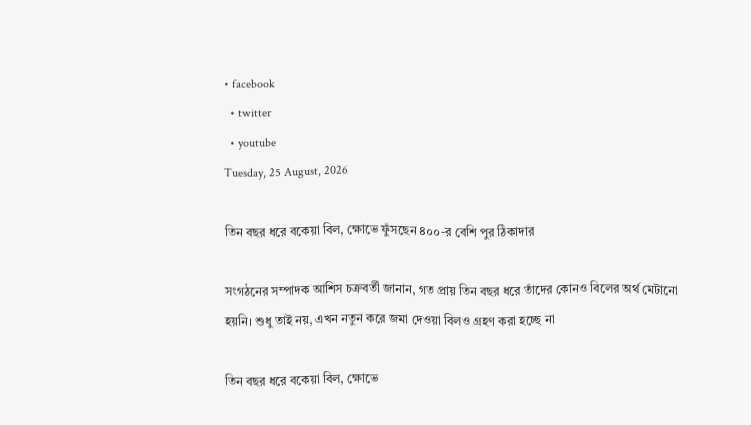• facebook
  • twitter
  • youtube
Tuesday, 25 August, 2026

তিন বছর ধরে বকেয়া বিল, ক্ষোভে ফুঁসছেন ৪০০-র বেশি পুর ঠিকাদার

সংগঠনের সম্পাদক আশিস চক্রবর্তী জানান, গত প্রায় তিন বছর ধরে তাঁদের কোনও বিলের অর্থ মেটানো হয়নি। শুধু তাই নয়, এখন নতুন করে জমা দেওয়া বিলও গ্রহণ করা হচ্ছে না

তিন বছর ধরে বকেয়া বিল, ক্ষোভে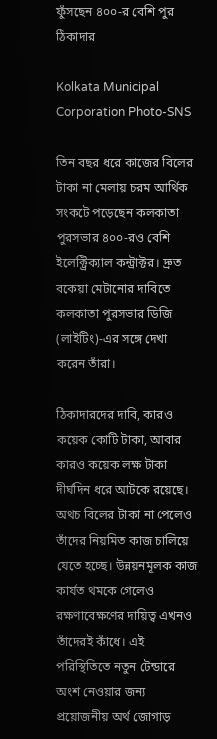ফুঁসছেন ৪০০-র বেশি পুর ঠিকাদার

Kolkata Municipal Corporation Photo-SNS

তিন বছর ধরে কাজের বিলের টাকা না মেলায় চরম আর্থিক সংকটে পড়েছেন কলকাতা পুরসভার ৪০০-রও বেশি ইলেক্ট্রিক্যাল কন্ট্রাক্টর। দ্রুত বকেয়া মেটানোর দাবিতে কলকাতা পুরসভার ডিজি (লাইটিং)-এর সঙ্গে দেখা করেন তাঁরা।

ঠিকাদারদের দাবি, কারও কয়েক কোটি টাকা, আবার কারও কয়েক লক্ষ টাকা দীর্ঘদিন ধরে আটকে রয়েছে। অথচ বিলের টাকা না পেলেও তাঁদের নিয়মিত কাজ চালিয়ে যেতে হচ্ছে। উন্নয়নমূলক কাজ কার্যত থমকে গেলেও রক্ষণাবেক্ষণের দায়িত্ব এখনও তাঁদেরই কাঁধে। এই পরিস্থিতিতে নতুন টেন্ডারে অংশ নেওয়ার জন্য প্রয়োজনীয় অর্থ জোগাড়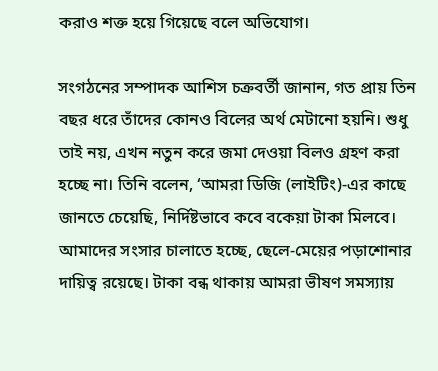করাও শক্ত হয়ে গিয়েছে বলে অভিযোগ।

সংগঠনের সম্পাদক আশিস চক্রবর্তী জানান, গত প্রায় তিন বছর ধরে তাঁদের কোনও বিলের অর্থ মেটানো হয়নি। শুধু তাই নয়, এখন নতুন করে জমা দেওয়া বিলও গ্রহণ করা হচ্ছে না। তিনি বলেন, ‘আমরা ডিজি (লাইটিং)-এর কাছে জানতে চেয়েছি, নির্দিষ্টভাবে কবে বকেয়া টাকা মিলবে। আমাদের সংসার চালাতে হচ্ছে, ছেলে-মেয়ের পড়াশোনার দায়িত্ব রয়েছে। টাকা বন্ধ থাকায় আমরা ভীষণ সমস্যায়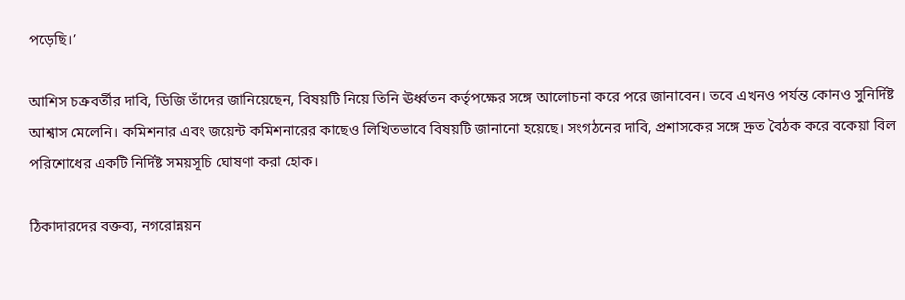পড়েছি।’

আশিস চক্রবর্তীর দাবি, ডিজি তাঁদের জানিয়েছেন, বিষয়টি নিয়ে তিনি ঊর্ধ্বতন কর্তৃপক্ষের সঙ্গে আলোচনা করে পরে জানাবেন। তবে এখনও পর্যন্ত কোনও সুনির্দিষ্ট আশ্বাস মেলেনি। কমিশনার এবং জয়েন্ট কমিশনারের কাছেও লিখিতভাবে বিষয়টি জানানো হয়েছে। সংগঠনের দাবি, প্রশাসকের সঙ্গে দ্রুত বৈঠক করে বকেয়া বিল পরিশোধের একটি নির্দিষ্ট সময়সূচি ঘোষণা করা হোক।

ঠিকাদারদের বক্তব্য, নগরোন্নয়ন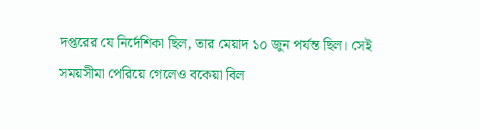দপ্তরের যে নির্দেশিকা ছিল, তার মেয়াদ ১০ জুন পর্যন্ত ছিল। সেই সময়সীমা পেরিয়ে গেলেও বকেয়া বিল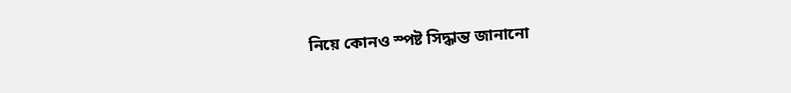নিয়ে কোনও স্পষ্ট সিদ্ধান্ত জানানো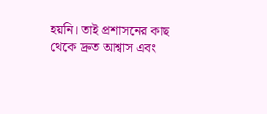হয়নি। তাই প্রশাসনের কাছ থেকে দ্রুত আশ্বাস এবং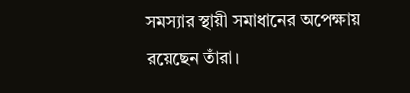সমস্যার স্থায়ী সমাধানের অপেক্ষায় রয়েছেন তাঁরা।